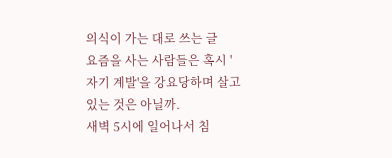의식이 가는 대로 쓰는 글
요즘을 사는 사람들은 혹시 '자기 계발'을 강요당하며 살고 있는 것은 아닐까.
새벽 5시에 일어나서 침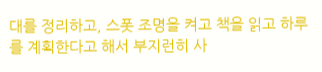대를 정리하고, 스폿 조명을 켜고 책을 읽고 하루를 계획한다고 해서 부지런히 사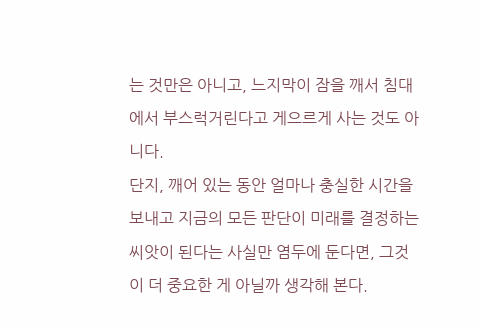는 것만은 아니고, 느지막이 잠을 깨서 침대에서 부스럭거린다고 게으르게 사는 것도 아니다.
단지, 깨어 있는 동안 얼마나 충실한 시간을 보내고 지금의 모든 판단이 미래를 결정하는 씨앗이 된다는 사실만 염두에 둔다면, 그것이 더 중요한 게 아닐까 생각해 본다.